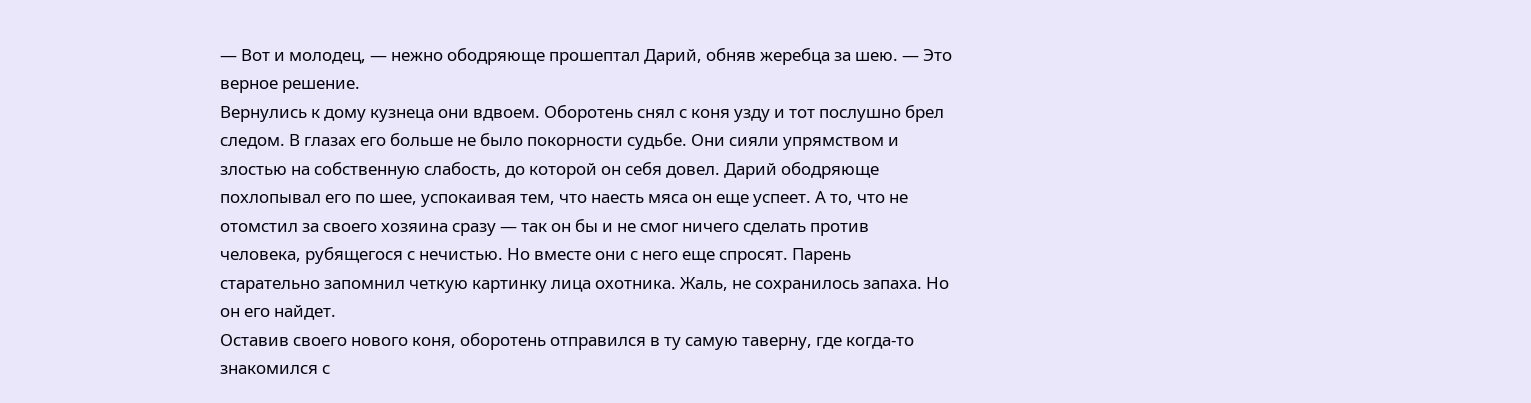— Вот и молодец, — нежно ободряюще прошептал Дарий, обняв жеребца за шею. — Это верное решение.
Вернулись к дому кузнеца они вдвоем. Оборотень снял с коня узду и тот послушно брел следом. В глазах его больше не было покорности судьбе. Они сияли упрямством и злостью на собственную слабость, до которой он себя довел. Дарий ободряюще похлопывал его по шее, успокаивая тем, что наесть мяса он еще успеет. А то, что не отомстил за своего хозяина сразу — так он бы и не смог ничего сделать против человека, рубящегося с нечистью. Но вместе они с него еще спросят. Парень старательно запомнил четкую картинку лица охотника. Жаль, не сохранилось запаха. Но он его найдет.
Оставив своего нового коня, оборотень отправился в ту самую таверну, где когда-то знакомился с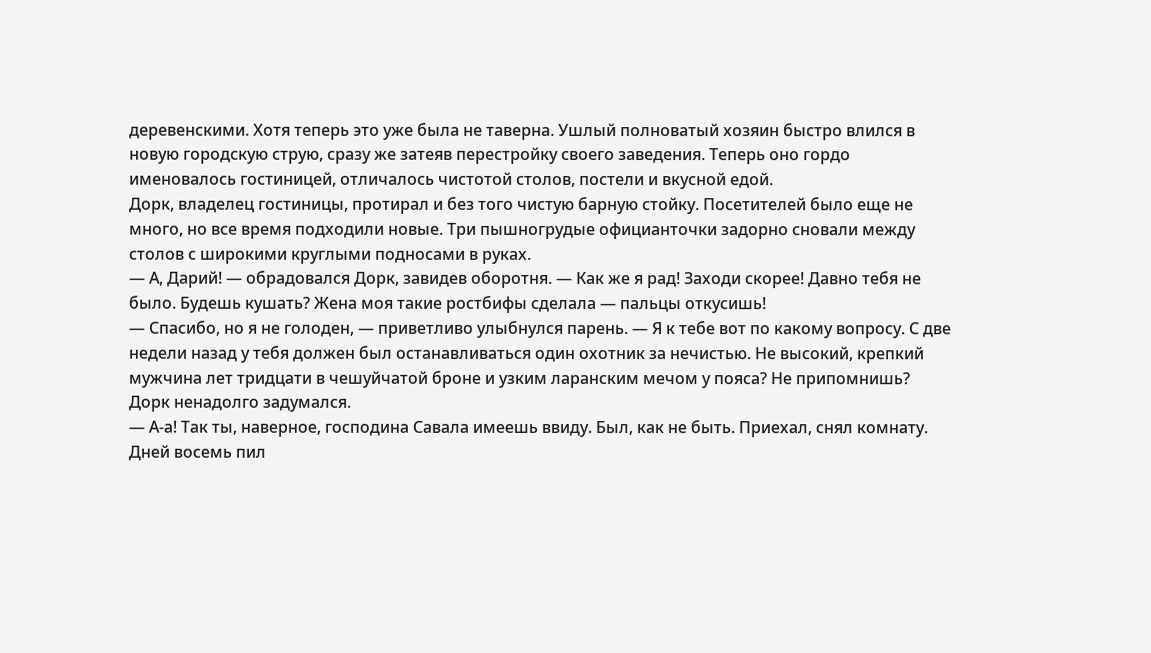деревенскими. Хотя теперь это уже была не таверна. Ушлый полноватый хозяин быстро влился в новую городскую струю, сразу же затеяв перестройку своего заведения. Теперь оно гордо именовалось гостиницей, отличалось чистотой столов, постели и вкусной едой.
Дорк, владелец гостиницы, протирал и без того чистую барную стойку. Посетителей было еще не много, но все время подходили новые. Три пышногрудые официанточки задорно сновали между столов с широкими круглыми подносами в руках.
— А, Дарий! — обрадовался Дорк, завидев оборотня. — Как же я рад! Заходи скорее! Давно тебя не было. Будешь кушать? Жена моя такие ростбифы сделала — пальцы откусишь!
— Спасибо, но я не голоден, — приветливо улыбнулся парень. — Я к тебе вот по какому вопросу. С две недели назад у тебя должен был останавливаться один охотник за нечистью. Не высокий, крепкий мужчина лет тридцати в чешуйчатой броне и узким ларанским мечом у пояса? Не припомнишь?
Дорк ненадолго задумался.
— А-а! Так ты, наверное, господина Савала имеешь ввиду. Был, как не быть. Приехал, снял комнату. Дней восемь пил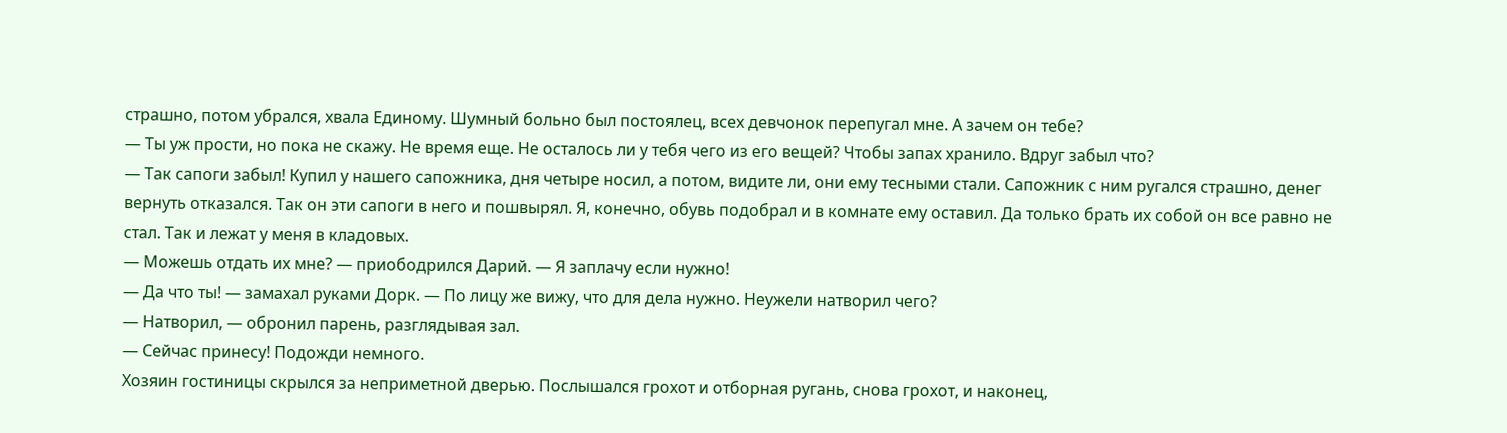страшно, потом убрался, хвала Единому. Шумный больно был постоялец, всех девчонок перепугал мне. А зачем он тебе?
— Ты уж прости, но пока не скажу. Не время еще. Не осталось ли у тебя чего из его вещей? Чтобы запах хранило. Вдруг забыл что?
— Так сапоги забыл! Купил у нашего сапожника, дня четыре носил, а потом, видите ли, они ему тесными стали. Сапожник с ним ругался страшно, денег вернуть отказался. Так он эти сапоги в него и пошвырял. Я, конечно, обувь подобрал и в комнате ему оставил. Да только брать их собой он все равно не стал. Так и лежат у меня в кладовых.
— Можешь отдать их мне? — приободрился Дарий. — Я заплачу если нужно!
— Да что ты! — замахал руками Дорк. — По лицу же вижу, что для дела нужно. Неужели натворил чего?
— Натворил, — обронил парень, разглядывая зал.
— Сейчас принесу! Подожди немного.
Хозяин гостиницы скрылся за неприметной дверью. Послышался грохот и отборная ругань, снова грохот, и наконец,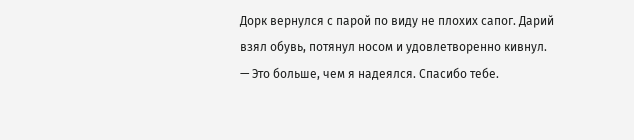Дорк вернулся с парой по виду не плохих сапог. Дарий взял обувь, потянул носом и удовлетворенно кивнул.
— Это больше, чем я надеялся. Спасибо тебе.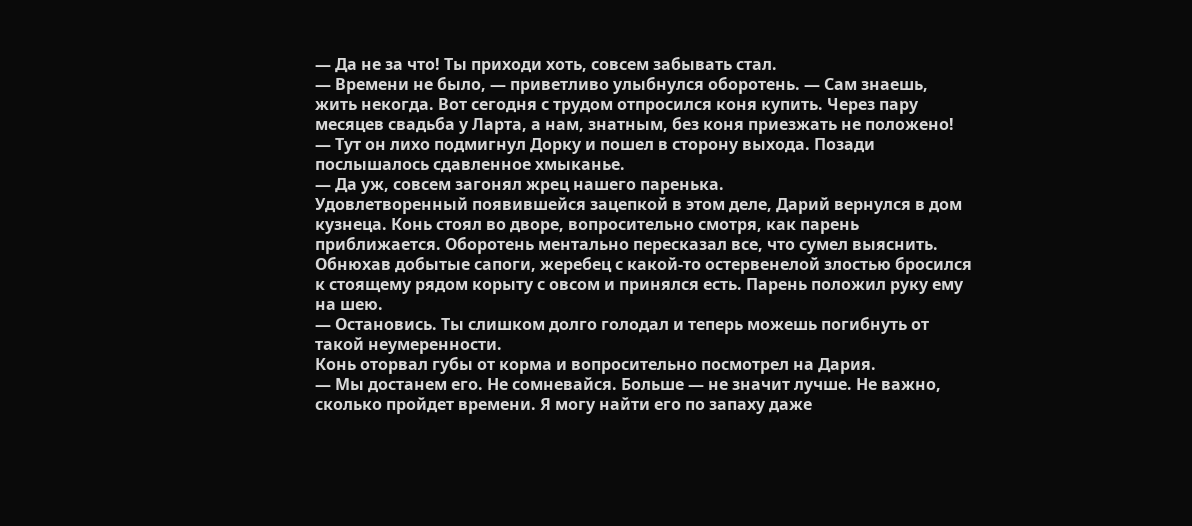— Да не за что! Ты приходи хоть, совсем забывать стал.
— Времени не было, — приветливо улыбнулся оборотень. — Сам знаешь, жить некогда. Вот сегодня с трудом отпросился коня купить. Через пару месяцев свадьба у Ларта, а нам, знатным, без коня приезжать не положено! — Тут он лихо подмигнул Дорку и пошел в сторону выхода. Позади послышалось сдавленное хмыканье.
— Да уж, совсем загонял жрец нашего паренька.
Удовлетворенный появившейся зацепкой в этом деле, Дарий вернулся в дом кузнеца. Конь стоял во дворе, вопросительно смотря, как парень приближается. Оборотень ментально пересказал все, что сумел выяснить. Обнюхав добытые сапоги, жеребец с какой-то остервенелой злостью бросился к стоящему рядом корыту с овсом и принялся есть. Парень положил руку ему на шею.
— Остановись. Ты слишком долго голодал и теперь можешь погибнуть от такой неумеренности.
Конь оторвал губы от корма и вопросительно посмотрел на Дария.
— Мы достанем его. Не сомневайся. Больше — не значит лучше. Не важно, сколько пройдет времени. Я могу найти его по запаху даже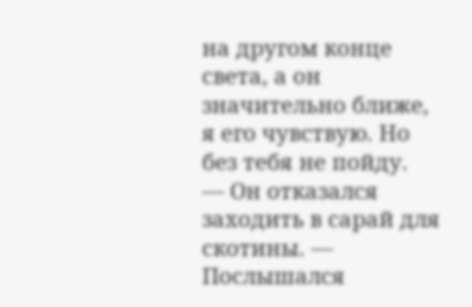на другом конце света, а он значительно ближе, я его чувствую. Но без тебя не пойду.
— Он отказался заходить в сарай для скотины. — Послышался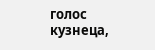голос кузнеца,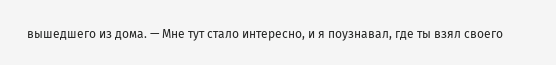вышедшего из дома. — Мне тут стало интересно, и я поузнавал, где ты взял своего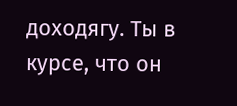доходягу. Ты в курсе, что он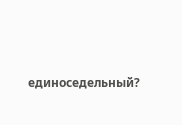единоседельный?